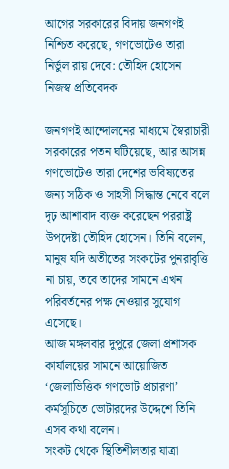আগের সরকারের বিদায় জনগণই নিশ্চিত করেছে, গণভোটেও তারা নির্ভুল রায় দেবে: তৌহিদ হোসেন
নিজস্ব প্রতিবেদক

জনগণই আন্দোলনের মাধ্যমে স্বৈরাচারী সরকারের পতন ঘটিয়েছে, আর আসন্ন গণভোটেও তারা দেশের ভবিষ্যতের জন্য সঠিক ও সাহসী সিদ্ধান্ত নেবে বলে দৃঢ় আশাবাদ ব্যক্ত করেছেন পররাষ্ট্র উপদেষ্টা তৌহিদ হোসেন। তিনি বলেন, মানুষ যদি অতীতের সংকটের পুনরাবৃত্তি না চায়, তবে তাদের সামনে এখন পরিবর্তনের পক্ষ নেওয়ার সুযোগ এসেছে।
আজ মঙ্গলবার দুপুরে জেলা প্রশাসক কার্যালয়ের সামনে আয়োজিত ‘জেলাভিত্তিক গণভোট প্রচারণা’ কর্মসূচিতে ভোটারদের উদ্দেশে তিনি এসব কথা বলেন।
সংকট থেকে স্থিতিশীলতার যাত্রা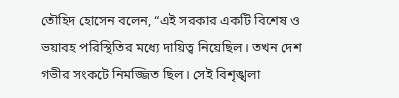তৌহিদ হোসেন বলেন, “এই সরকার একটি বিশেষ ও ভয়াবহ পরিস্থিতির মধ্যে দায়িত্ব নিয়েছিল। তখন দেশ গভীর সংকটে নিমজ্জিত ছিল। সেই বিশৃঙ্খলা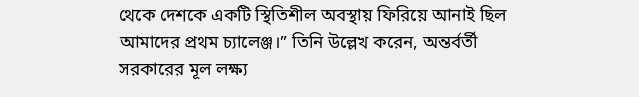থেকে দেশকে একটি স্থিতিশীল অবস্থায় ফিরিয়ে আনাই ছিল আমাদের প্রথম চ্যালেঞ্জ।” তিনি উল্লেখ করেন, অন্তর্বর্তী সরকারের মূল লক্ষ্য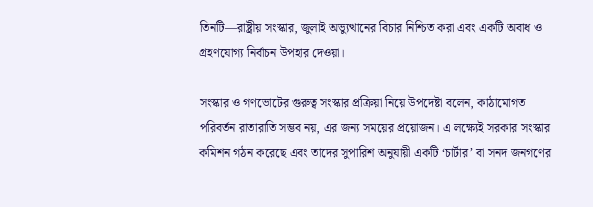তিনটি—রাষ্ট্রীয় সংস্কার, জুলাই অভ্যুত্থানের বিচার নিশ্চিত করা এবং একটি অবাধ ও গ্রহণযোগ্য নির্বাচন উপহার দেওয়া।

সংস্কার ও গণভোটের গুরুত্ব সংস্কার প্রক্রিয়া নিয়ে উপদেষ্টা বলেন, কাঠামোগত পরিবর্তন রাতারাতি সম্ভব নয়, এর জন্য সময়ের প্রয়োজন। এ লক্ষ্যেই সরকার সংস্কার কমিশন গঠন করেছে এবং তাদের সুপারিশ অনুযায়ী একটি ‘চার্টার’ বা সনদ জনগণের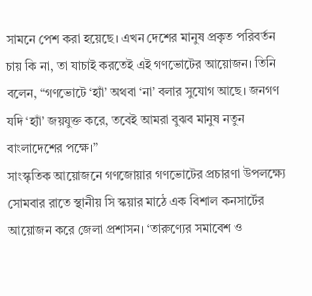সামনে পেশ করা হয়েছে। এখন দেশের মানুষ প্রকৃত পরিবর্তন চায় কি না, তা যাচাই করতেই এই গণভোটের আয়োজন। তিনি বলেন, “গণভোটে ‘হ্যাঁ’ অথবা ‘না’ বলার সুযোগ আছে। জনগণ যদি ‘হ্যাঁ’ জয়যুক্ত করে, তবেই আমরা বুঝব মানুষ নতুন বাংলাদেশের পক্ষে।”
সাংস্কৃতিক আয়োজনে গণজোয়ার গণভোটের প্রচারণা উপলক্ষ্যে সোমবার রাতে স্থানীয় সি স্কয়ার মাঠে এক বিশাল কনসার্টের আয়োজন করে জেলা প্রশাসন। ‘তারুণ্যের সমাবেশ ও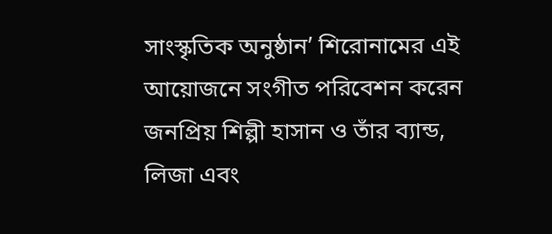সাংস্কৃতিক অনুষ্ঠান’ শিরোনামের এই আয়োজনে সংগীত পরিবেশন করেন জনপ্রিয় শিল্পী হাসান ও তাঁর ব্যান্ড, লিজা এবং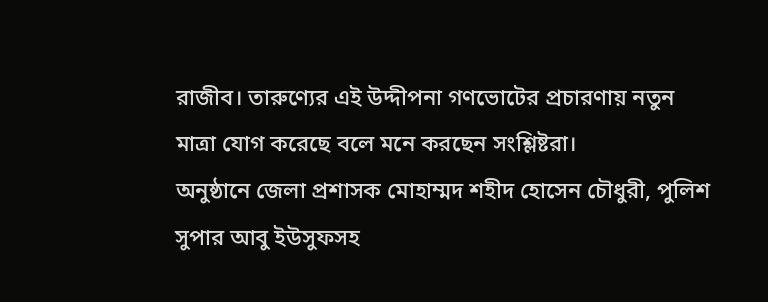রাজীব। তারুণ্যের এই উদ্দীপনা গণভোটের প্রচারণায় নতুন মাত্রা যোগ করেছে বলে মনে করছেন সংশ্লিষ্টরা।
অনুষ্ঠানে জেলা প্রশাসক মোহাম্মদ শহীদ হোসেন চৌধুরী, পুলিশ সুপার আবু ইউসুফসহ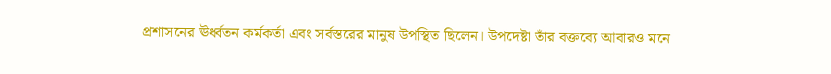প্রশাসনের ঊর্ধ্বতন কর্মকর্তা এবং সর্বস্তরের মানুষ উপস্থিত ছিলেন। উপদেষ্টা তাঁর বক্তব্যে আবারও মনে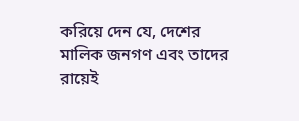করিয়ে দেন যে, দেশের মালিক জনগণ এবং তাদের রায়েই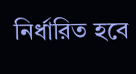নির্ধারিত হবে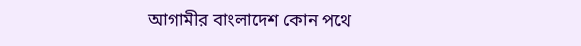আগামীর বাংলাদেশ কোন পথে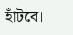হাঁটবে।